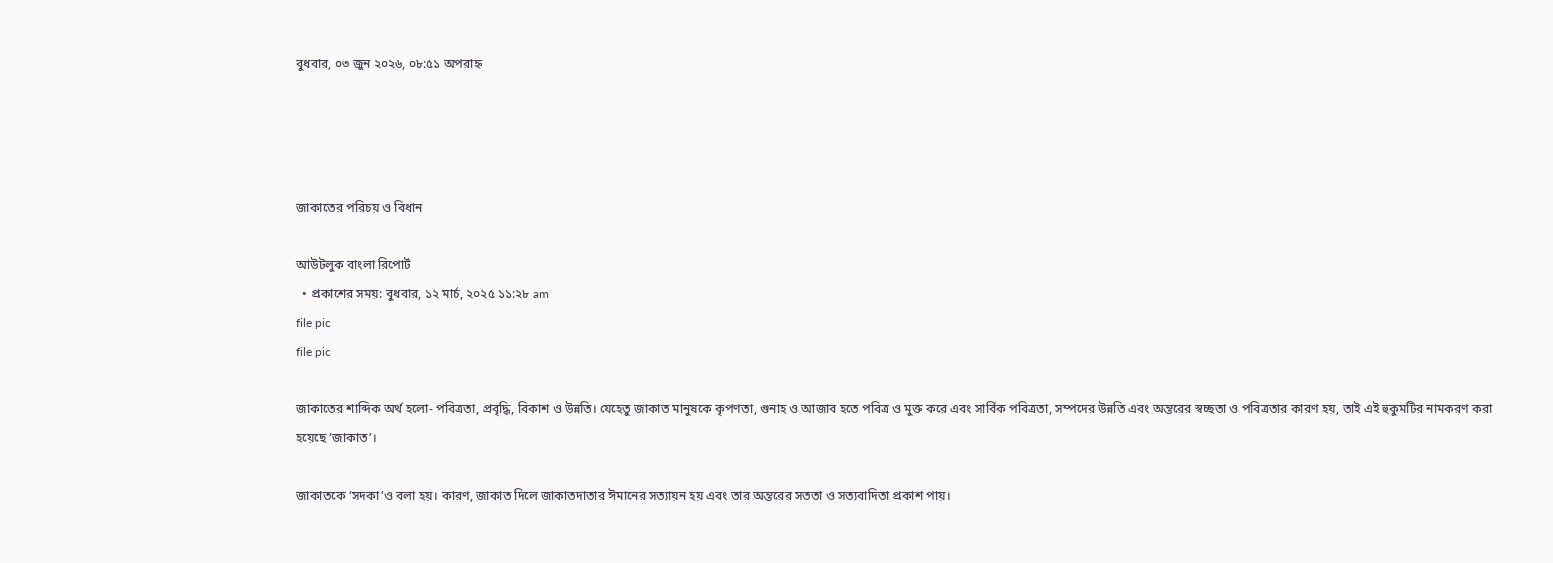বুধবার, ০৩ জুন ২০২৬, ০৮:৫১ অপরাহ্ন




জাকাতের পরিচয় ও বিধান

আউটলুক বাংলা রিপোর্ট
  • প্রকাশের সময়: বুধবার, ১২ মার্চ, ২০২৫ ১১:২৮ am
file pic
file pic

জাকাতের শাব্দিক অর্থ হলো- পবিত্রতা, প্রবৃদ্ধি, বিকাশ ও উন্নতি। যেহেতু জাকাত মানুষকে কৃপণতা, গুনাহ ও আজাব হতে পবিত্র ও মুক্ত করে এবং সার্বিক পবিত্রতা, সম্পদের উন্নতি এবং অন্তরের স্বচ্ছতা ও পবিত্রতার কারণ হয়, তাই এই হুকুমটির নামকরণ করা হয়েছে ‘জাকাত’।

জাকাতকে ‘সদকা’ও বলা হয়। কারণ, জাকাত দিলে জাকাতদাতার ঈমানের সত্যায়ন হয় এবং তার অন্তরের সততা ও সত্যবাদিতা প্রকাশ পায়।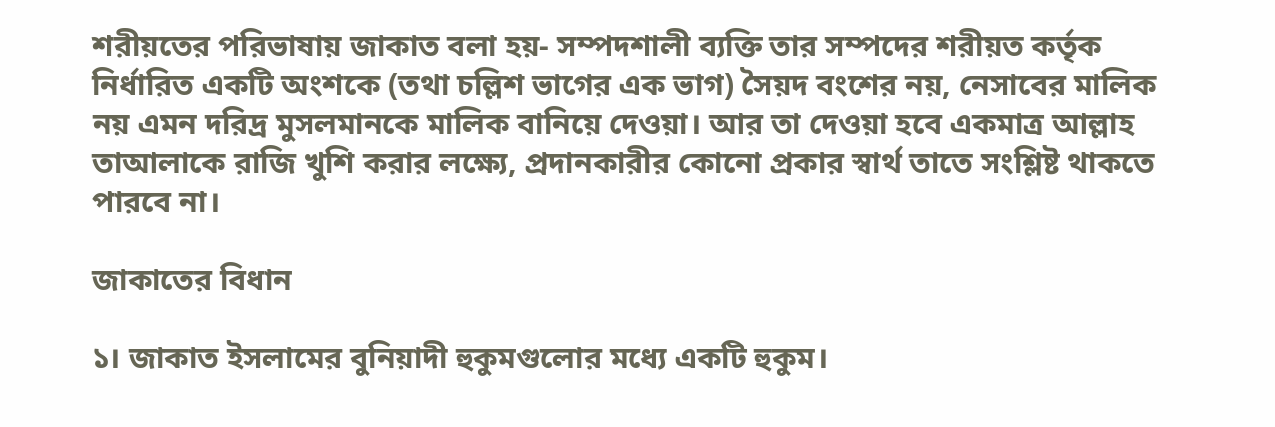শরীয়তের পরিভাষায় জাকাত বলা হয়- সম্পদশালী ব্যক্তি তার সম্পদের শরীয়ত কর্তৃক নির্ধারিত একটি অংশকে (তথা চল্লিশ ভাগের এক ভাগ) সৈয়দ বংশের নয়, নেসাবের মালিক নয় এমন দরিদ্র মুসলমানকে মালিক বানিয়ে দেওয়া। আর তা দেওয়া হবে একমাত্র আল্লাহ তাআলাকে রাজি খুশি করার লক্ষ্যে, প্রদানকারীর কোনো প্রকার স্বার্থ তাতে সংশ্লিষ্ট থাকতে পারবে না।

জাকাতের বিধান

১। জাকাত ইসলামের বুনিয়াদী হুকুমগুলোর মধ্যে একটি হুকুম।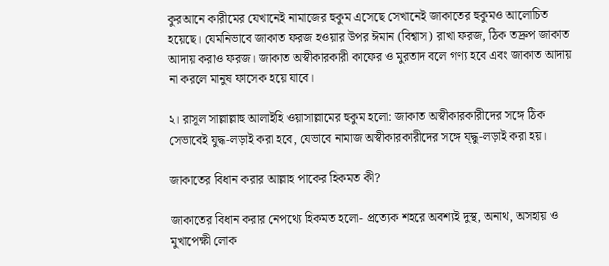কুরআনে কারীমের যেখানেই নামাজের হুকুম এসেছে সেখানেই জাকাতের হুকুমও আলোচিত হয়েছে। যেমনিভাবে জাকাত ফরজ হওয়ার উপর ঈমান (বিশ্বাস) রাখা ফরজ, ঠিক তদ্রুপ জাকাত আদায় করাও ফরজ। জাকাত অস্বীকারকারী কাফের ও মুরতাদ বলে গণ্য হবে এবং জাকাত আদায় না করলে মানুষ ফাসেক হয়ে যাবে।

২। রাসূল সাল্লাল্লাহু আলাইহি ওয়াসাল্লামের হুকুম হলো: জাকাত অস্বীকারকারীদের সঙ্গে ঠিক সেভাবেই যুদ্ধ-লড়াই করা হবে, যেভাবে নামাজ অস্বীকারকারীদের সঙ্গে য্দ্ধু-লড়াই করা হয়।

জাকাতের বিধান করার আল্লাহ পাকের হিকমত কী?

জাকাতের বিধান করার নেপথ্যে হিকমত হলো- প্রত্যেক শহরে অবশ্যই দুস্থ, অনাথ, অসহায় ও মুখাপেক্ষী লোক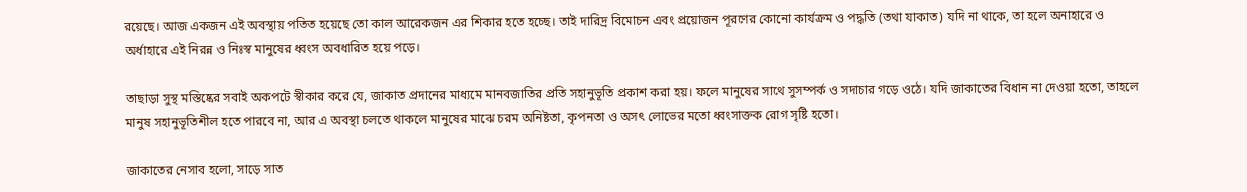রয়েছে। আজ একজন এই অবস্থায় পতিত হয়েছে তো কাল আরেকজন এর শিকার হতে হচ্ছে। তাই দারিদ্র বিমোচন এবং প্রয়োজন পূরণের কোনো কার্যক্রম ও পদ্ধতি (তথা যাকাত) যদি না থাকে, তা হলে অনাহারে ও অর্ধাহারে এই নিরন্ন ও নিঃস্ব মানুষের ধ্বংস অবধারিত হয়ে পড়ে।

তাছাড়া সুস্থ মস্তিষ্কের সবাই অকপটে স্বীকার করে যে, জাকাত প্রদানের মাধ্যমে মানবজাতির প্রতি সহানুভূতি প্রকাশ করা হয়। ফলে মানুষের সাথে সুসম্পর্ক ও সদাচার গড়ে ওঠে। যদি জাকাতের বিধান না দেওয়া হতো, তাহলে মানুষ সহানুভূতিশীল হতে পারবে না, আর এ অবস্থা চলতে থাকলে মানুষের মাঝে চরম অনিষ্টতা, কৃপনতা ও অসৎ লোভের মতো ধ্বংসাক্তক রোগ সৃষ্টি হতো।

জাকাতের নেসাব হলো, সাড়ে সাত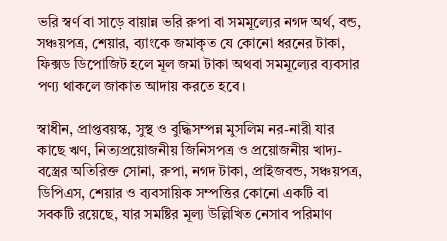ভরি স্বর্ণ বা সাড়ে বায়ান্ন ভরি রুপা বা সমমূল্যের নগদ অর্থ, বন্ড, সঞ্চয়পত্র, শেয়ার, ব্যাংকে জমাকৃত যে কোনো ধরনের টাকা, ফিক্সড ডিপোজিট হলে মূল জমা টাকা অথবা সমমূল্যের ব্যবসার পণ্য থাকলে জাকাত আদায় করতে হবে।

স্বাধীন, প্রাপ্তবয়স্ক, সুস্থ ও বুদ্ধিসম্পন্ন মুসলিম নর-নারী যার কাছে ঋণ, নিত্যপ্রয়োজনীয় জিনিসপত্র ও প্রয়োজনীয় খাদ্য-বস্ত্রের অতিরিক্ত সোনা, রুপা, নগদ টাকা, প্রাইজবন্ড, সঞ্চয়পত্র, ডিপিএস, শেয়ার ও ব্যবসায়িক সম্পত্তির কোনো একটি বা সবকটি রয়েছে, যার সমষ্টির মূল্য উল্লিখিত নেসাব পরিমাণ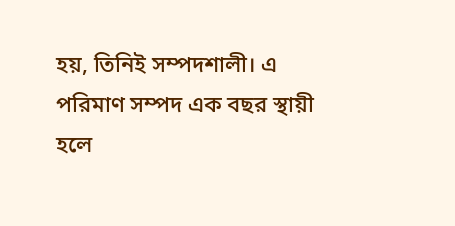হয়, তিনিই সম্পদশালী। এ পরিমাণ সম্পদ এক বছর স্থায়ী হলে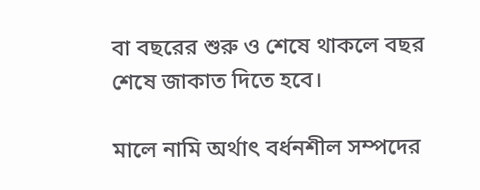বা বছরের শুরু ও শেষে থাকলে বছর শেষে জাকাত দিতে হবে।

মালে নামি অর্থাৎ বর্ধনশীল সম্পদের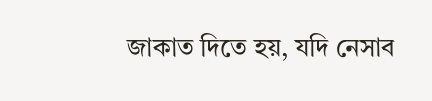জাকাত দিতে হয়, যদি নেসাব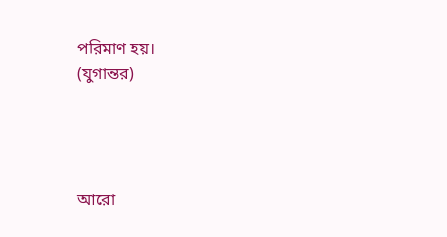পরিমাণ হয়।
(যুগান্তর)




আরো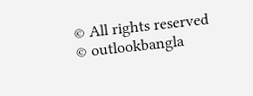© All rights reserved © outlookbangla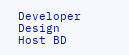Developer Design Host BD